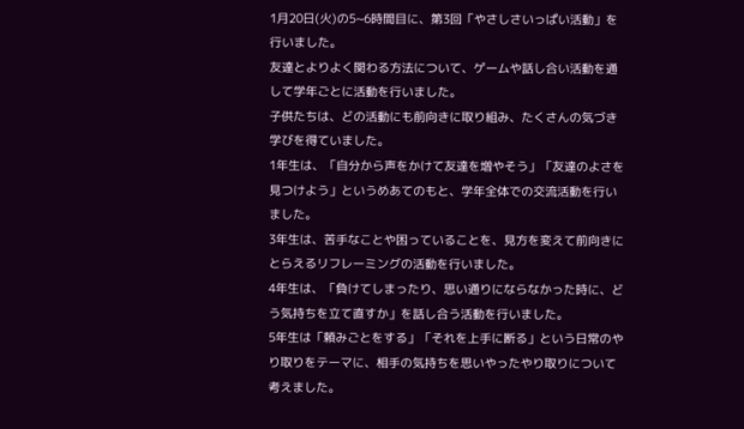1月20日(火)の5~6時間目に、第3回「やさしさいっぱい活動」を行いました。
友達とよりよく関わる方法について、ゲームや話し合い活動を通して学年ごとに活動を行いました。
子供たちは、どの活動にも前向きに取り組み、たくさんの気づき学びを得ていました。
1年生は、「自分から声をかけて友達を増やそう」「友達のよさを見つけよう」というめあてのもと、学年全体での交流活動を行いました。
3年生は、苦手なことや困っていることを、見方を変えて前向きにとらえるリフレーミングの活動を行いました。
4年生は、「負けてしまったり、思い通りにならなかった時に、どう気持ちを立て直すか」を話し合う活動を行いました。
5年生は「頼みごとをする」「それを上手に断る」という日常のやり取りをテーマに、相手の気持ちを思いやったやり取りについて考えました。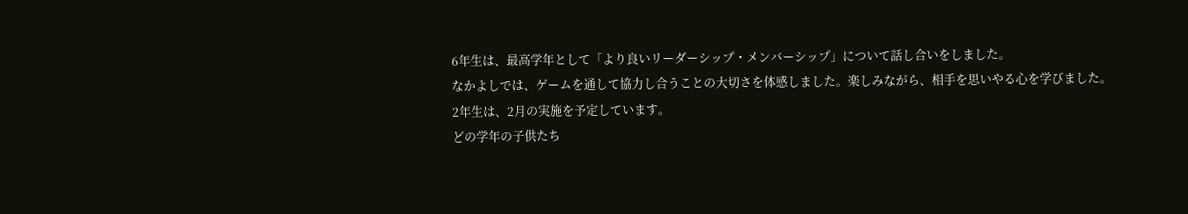6年生は、最高学年として「より良いリーダーシップ・メンバーシップ」について話し合いをしました。
なかよしでは、ゲームを通して協力し合うことの大切さを体感しました。楽しみながら、相手を思いやる心を学びました。
2年生は、2月の実施を予定しています。
どの学年の子供たち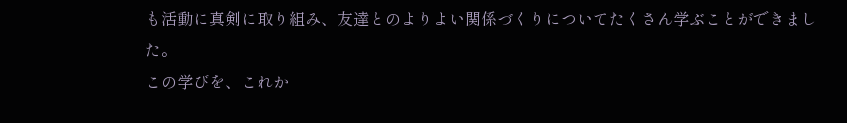も活動に真剣に取り組み、友達とのよりよい関係づくりについてたくさん学ぶことができました。
この学びを、これか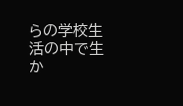らの学校生活の中で生か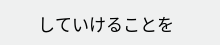していけることを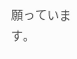願っています。